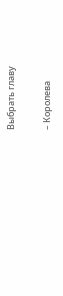Выбрать главу

– Королева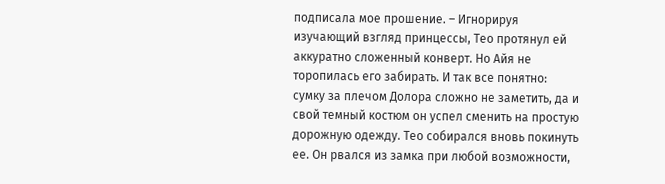подписала мое прошение. – Игнорируя изучающий взгляд принцессы, Тео протянул ей аккуратно сложенный конверт. Но Айя не торопилась его забирать. И так все понятно: сумку за плечом Долора сложно не заметить, да и свой темный костюм он успел сменить на простую дорожную одежду. Тео собирался вновь покинуть ее. Он рвался из замка при любой возможности,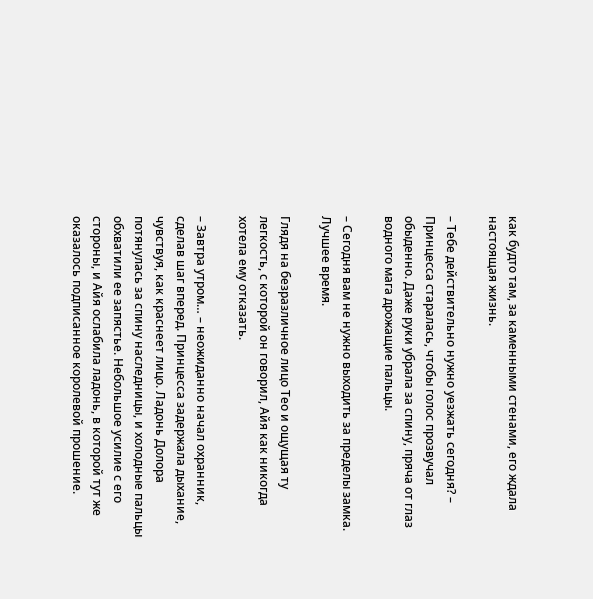как будто там, за каменными стенами, его ждала настоящая жизнь.

– Тебе действительно нужно уезжать сегодня? – Принцесса старалась, чтобы голос прозвучал обыденно. Даже руки убрала за спину, пряча от глаз водного мага дрожащие пальцы.

– Сегодня вам не нужно выходить за пределы замка. Лучшее время.

Глядя на безразличное лицо Тео и ощущая ту легкость, с которой он говорил, Айя как никогда хотела ему отказать.

– Завтра утром… – неожиданно начал охранник, сделав шаг вперед. Принцесса задержала дыхание, чувствуя, как краснеет лицо. Ладонь Долора потянулась за спину наследницы, и холодные пальцы обхватили ее запястье. Небольшое усилие с его стороны, и Айя ослабила ладонь, в которой тут же оказалось подписанное королевой прошение.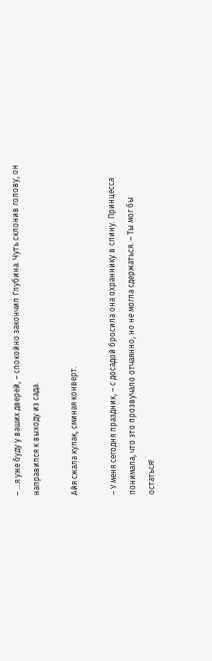– …я уже буду у ваших дверей, – спокойно закончил Глубина. Чуть склонив голову, он направился к выходу из сада.

Айя сжала кулак, сминая конверт.

– У меня сегодня праздник, – с досадой бросила она охраннику в спину. Принцесса понимала, что это прозвучало отчаянно, но не могла сдержаться. – Ты мог бы остаться!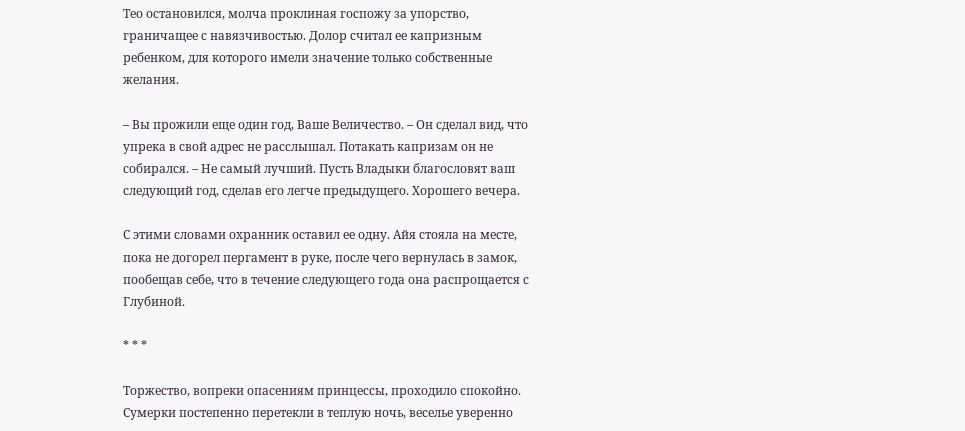Тео остановился, молча проклиная госпожу за упорство, граничащее с навязчивостью. Долор считал ее капризным ребенком, для которого имели значение только собственные желания.

– Вы прожили еще один год, Ваше Величество. – Он сделал вид, что упрека в свой адрес не расслышал. Потакать капризам он не собирался. – Не самый лучший. Пусть Владыки благословят ваш следующий год, сделав его легче предыдущего. Хорошего вечера.

С этими словами охранник оставил ее одну. Айя стояла на месте, пока не догорел пергамент в руке, после чего вернулась в замок, пообещав себе, что в течение следующего года она распрощается с Глубиной.

* * *

Торжество, вопреки опасениям принцессы, проходило спокойно. Сумерки постепенно перетекли в теплую ночь, веселье уверенно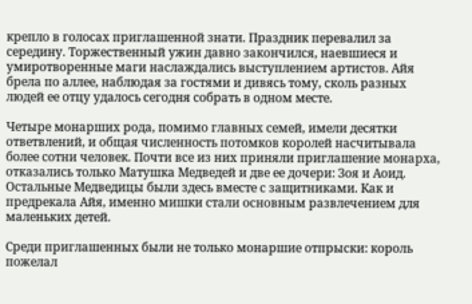крепло в голосах приглашенной знати. Праздник перевалил за середину. Торжественный ужин давно закончился, наевшиеся и умиротворенные маги наслаждались выступлением артистов. Айя брела по аллее, наблюдая за гостями и дивясь тому, сколь разных людей ее отцу удалось сегодня собрать в одном месте.

Четыре монарших рода, помимо главных семей, имели десятки ответвлений, и общая численность потомков королей насчитывала более сотни человек. Почти все из них приняли приглашение монарха, отказались только Матушка Медведей и две ее дочери: Зоя и Аоид. Остальные Медведицы были здесь вместе с защитниками. Как и предрекала Айя, именно мишки стали основным развлечением для маленьких детей.

Среди приглашенных были не только монаршие отпрыски: король пожелал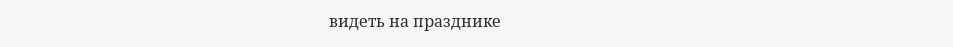видеть на празднике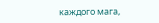каждого мага,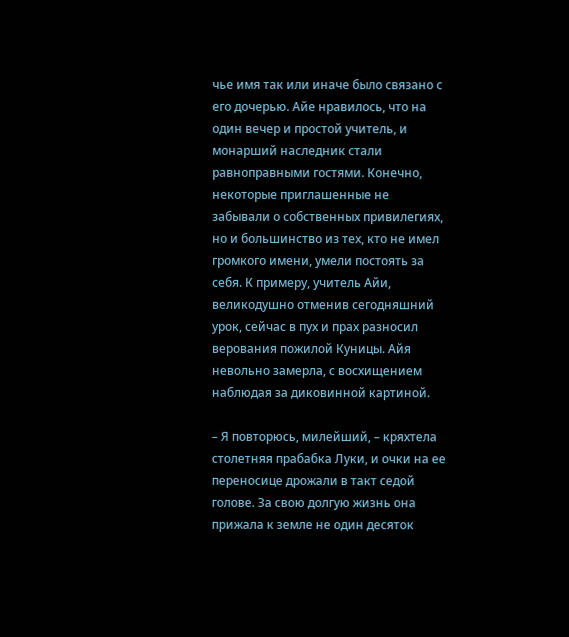чье имя так или иначе было связано с его дочерью. Айе нравилось, что на один вечер и простой учитель, и монарший наследник стали равноправными гостями. Конечно, некоторые приглашенные не забывали о собственных привилегиях, но и большинство из тех, кто не имел громкого имени, умели постоять за себя. К примеру, учитель Айи, великодушно отменив сегодняшний урок, сейчас в пух и прах разносил верования пожилой Куницы. Айя невольно замерла, с восхищением наблюдая за диковинной картиной.

– Я повторюсь, милейший, – кряхтела столетняя прабабка Луки, и очки на ее переносице дрожали в такт седой голове. За свою долгую жизнь она прижала к земле не один десяток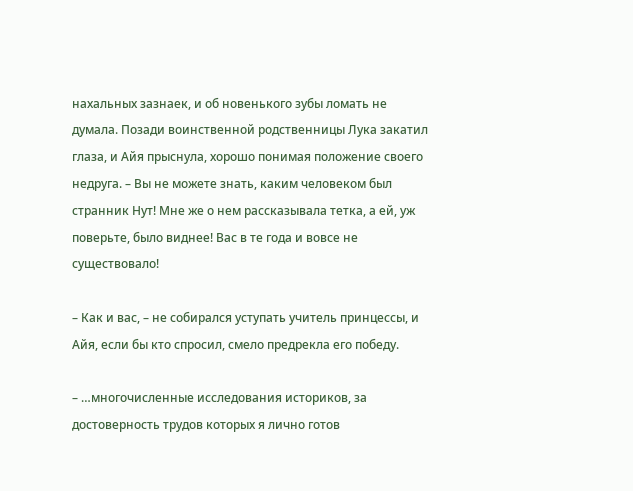нахальных зазнаек, и об новенького зубы ломать не думала. Позади воинственной родственницы Лука закатил глаза, и Айя прыснула, хорошо понимая положение своего недруга. – Вы не можете знать, каким человеком был странник Нут! Мне же о нем рассказывала тетка, а ей, уж поверьте, было виднее! Вас в те года и вовсе не существовало!

– Как и вас, – не собирался уступать учитель принцессы, и Айя, если бы кто спросил, смело предрекла его победу.

– …многочисленные исследования историков, за достоверность трудов которых я лично готов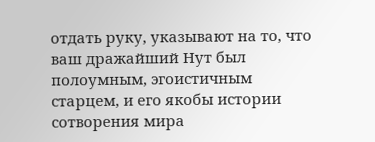отдать руку, указывают на то, что ваш дражайший Нут был полоумным, эгоистичным старцем, и его якобы истории сотворения мира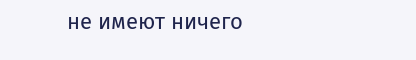не имеют ничего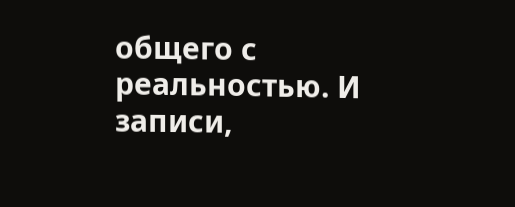общего с реальностью. И записи,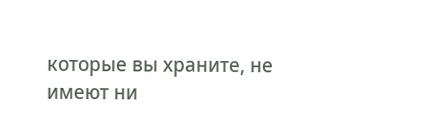которые вы храните, не имеют ни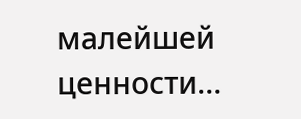малейшей ценности…